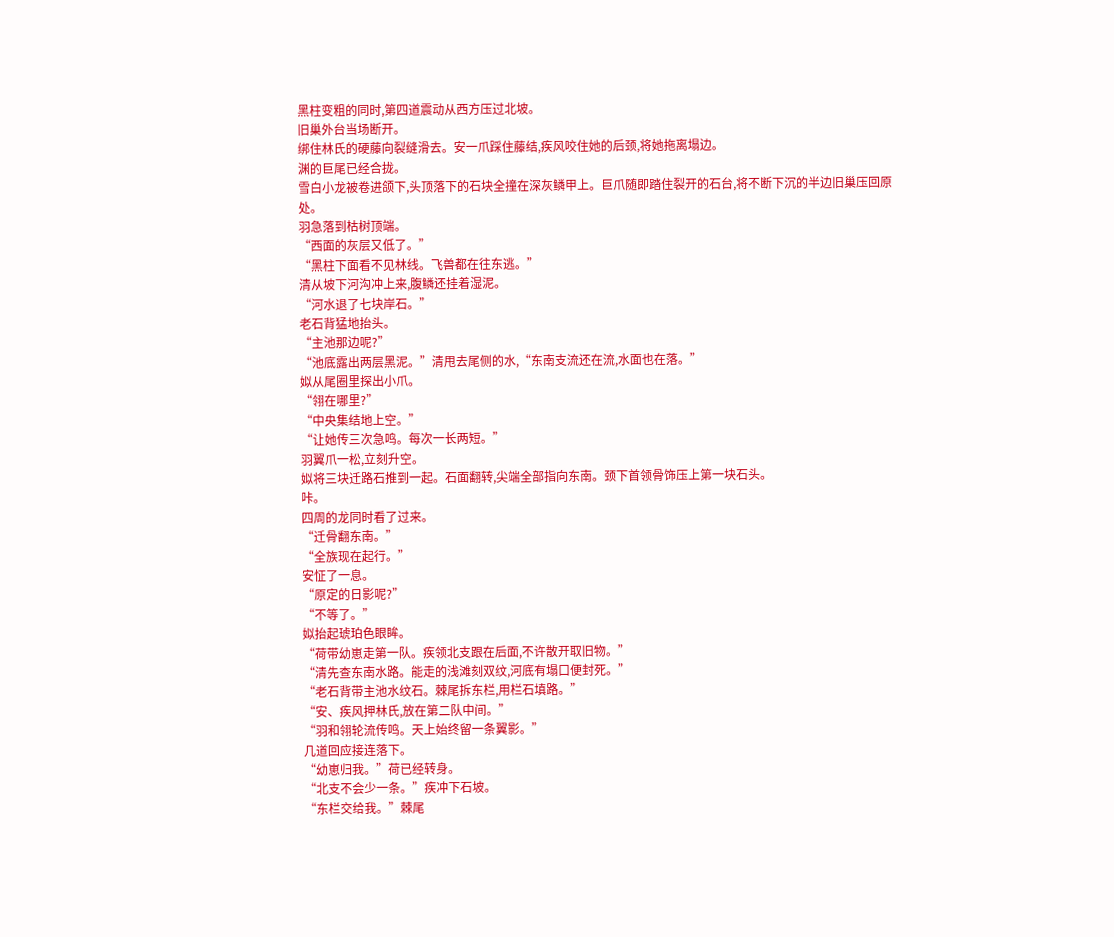黑柱变粗的同时,第四道震动从西方压过北坡。
旧巢外台当场断开。
绑住林氏的硬藤向裂缝滑去。安一爪踩住藤结,疾风咬住她的后颈,将她拖离塌边。
渊的巨尾已经合拢。
雪白小龙被卷进颌下,头顶落下的石块全撞在深灰鳞甲上。巨爪随即踏住裂开的石台,将不断下沉的半边旧巢压回原处。
羽急落到枯树顶端。
“西面的灰层又低了。”
“黑柱下面看不见林线。飞兽都在往东逃。”
清从坡下河沟冲上来,腹鳞还挂着湿泥。
“河水退了七块岸石。”
老石背猛地抬头。
“主池那边呢?”
“池底露出两层黑泥。”清甩去尾侧的水,“东南支流还在流,水面也在落。”
姒从尾圈里探出小爪。
“翎在哪里?”
“中央集结地上空。”
“让她传三次急鸣。每次一长两短。”
羽翼爪一松,立刻升空。
姒将三块迁路石推到一起。石面翻转,尖端全部指向东南。颈下首领骨饰压上第一块石头。
咔。
四周的龙同时看了过来。
“迁骨翻东南。”
“全族现在起行。”
安怔了一息。
“原定的日影呢?”
“不等了。”
姒抬起琥珀色眼眸。
“荷带幼崽走第一队。疾领北支跟在后面,不许散开取旧物。”
“清先查东南水路。能走的浅滩刻双纹,河底有塌口便封死。”
“老石背带主池水纹石。棘尾拆东栏,用栏石填路。”
“安、疾风押林氏,放在第二队中间。”
“羽和翎轮流传鸣。天上始终留一条翼影。”
几道回应接连落下。
“幼崽归我。”荷已经转身。
“北支不会少一条。”疾冲下石坡。
“东栏交给我。”棘尾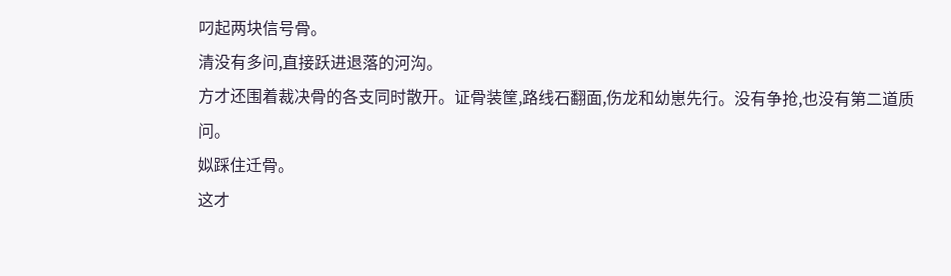叼起两块信号骨。
清没有多问,直接跃进退落的河沟。
方才还围着裁决骨的各支同时散开。证骨装筐,路线石翻面,伤龙和幼崽先行。没有争抢,也没有第二道质问。
姒踩住迁骨。
这才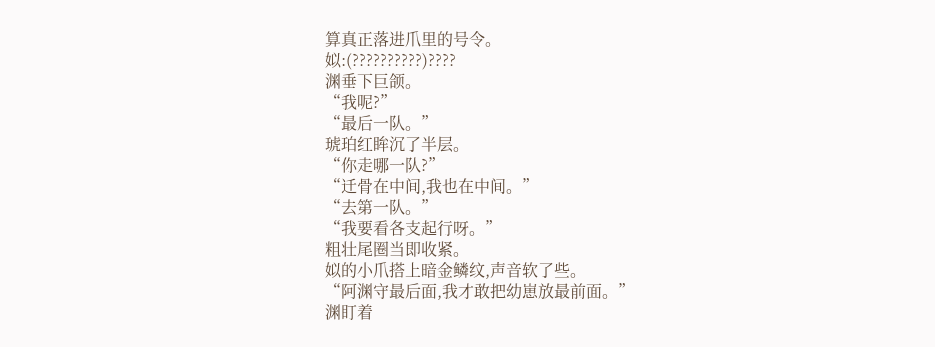算真正落进爪里的号令。
姒:(??????????)????
渊垂下巨颌。
“我呢?”
“最后一队。”
琥珀红眸沉了半层。
“你走哪一队?”
“迁骨在中间,我也在中间。”
“去第一队。”
“我要看各支起行呀。”
粗壮尾圈当即收紧。
姒的小爪搭上暗金鳞纹,声音软了些。
“阿渊守最后面,我才敢把幼崽放最前面。”
渊盯着